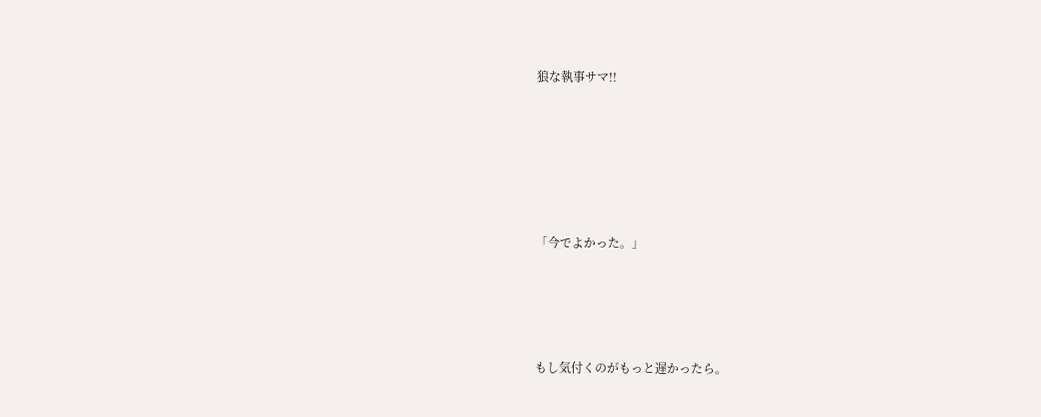狼な執事サマ!!







「今でよかった。」





もし気付くのがもっと遅かったら。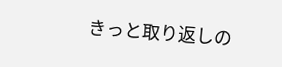きっと取り返しの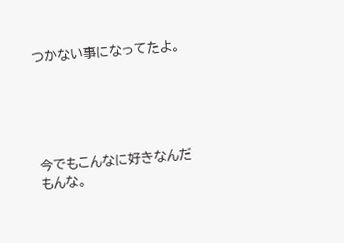つかない事になってたよ。





今でもこんなに好きなんだもんな。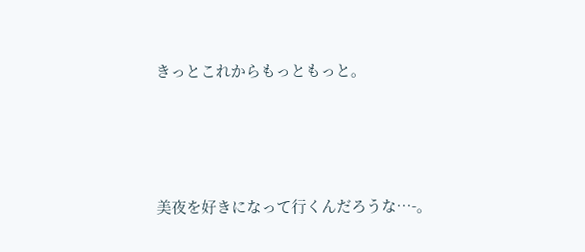きっとこれからもっともっと。






美夜を好きになって行くんだろうな…-。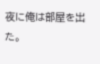夜に俺は部屋を出た。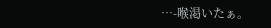…-喉渇いたぁ。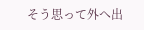そう思って外へ出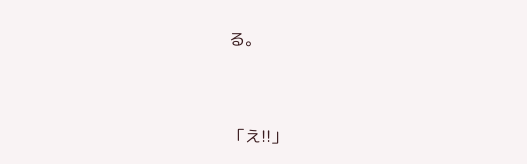る。




「え!!」